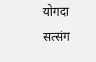योगदा सत्संग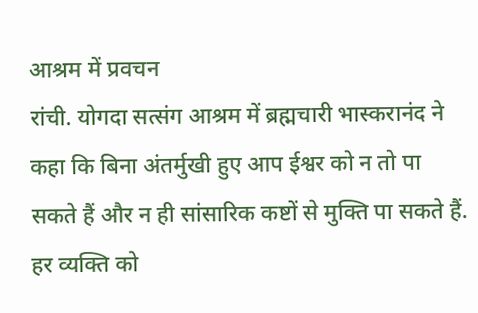आश्रम में प्रवचन
रांची. योगदा सत्संग आश्रम में ब्रह्मचारी भास्करानंद ने कहा कि बिना अंतर्मुखी हुए आप ईश्वर को न तो पा सकते हैं और न ही सांसारिक कष्टों से मुक्ति पा सकते हैं. हर व्यक्ति को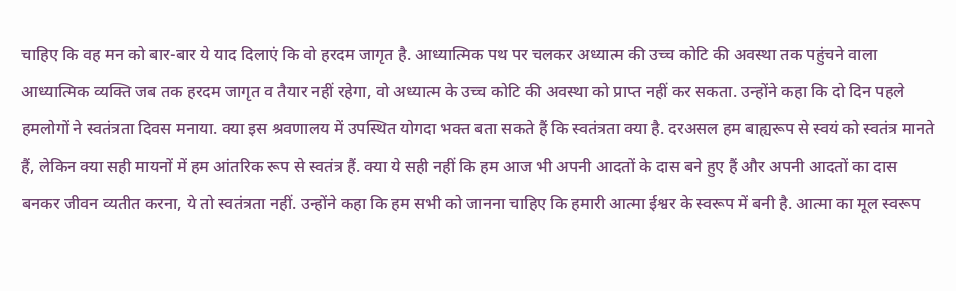चाहिए कि वह मन को बार-बार ये याद दिलाएं कि वो हरदम जागृत है. आध्यात्मिक पथ पर चलकर अध्यात्म की उच्च कोटि की अवस्था तक पहुंचने वाला आध्यात्मिक व्यक्ति जब तक हरदम जागृत व तैयार नहीं रहेगा, वो अध्यात्म के उच्च कोटि की अवस्था को प्राप्त नहीं कर सकता. उन्होंने कहा कि दो दिन पहले हमलोगों ने स्वतंत्रता दिवस मनाया. क्या इस श्रवणालय में उपस्थित योगदा भक्त बता सकते हैं कि स्वतंत्रता क्या है. दरअसल हम बाह्यरूप से स्वयं को स्वतंत्र मानते हैं, लेकिन क्या सही मायनों में हम आंतरिक रूप से स्वतंत्र हैं. क्या ये सही नहीं कि हम आज भी अपनी आदतों के दास बने हुए हैं और अपनी आदतों का दास बनकर जीवन व्यतीत करना, ये तो स्वतंत्रता नहीं. उन्होंने कहा कि हम सभी को जानना चाहिए कि हमारी आत्मा ईश्वर के स्वरूप में बनी है. आत्मा का मूल स्वरूप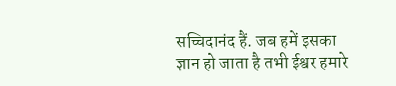सच्चिदानंद हैं. जब हमें इसका ज्ञान हो जाता है तभी ईश्वर हमारे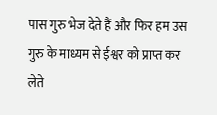पास गुरु भेज देते हैं और फिर हम उस गुरु के माध्यम से ईश्वर को प्राप्त कर लेते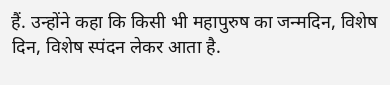हैं. उन्होंने कहा कि किसी भी महापुरुष का जन्मदिन, विशेष दिन, विशेष स्पंदन लेकर आता है.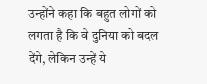उन्होंने कहा कि बहुत लोगों को लगता है कि वे दुनिया को बदल देंगे, लेकिन उन्हें ये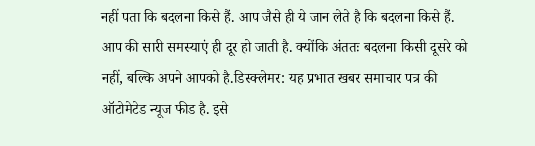नहीं पता कि बदलना किसे हैं. आप जैसे ही ये जान लेते है कि बदलना किसे हैं. आप की सारी समस्याएं ही दूर हो जाती है. क्योंकि अंततः बदलना किसी दूसरे को नहीं, बल्कि अपने आपको है.डिस्क्लेमर: यह प्रभात खबर समाचार पत्र की ऑटोमेटेड न्यूज फीड है. इसे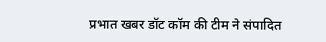प्रभात खबर डॉट कॉम की टीम ने संपादित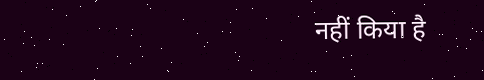नहीं किया है